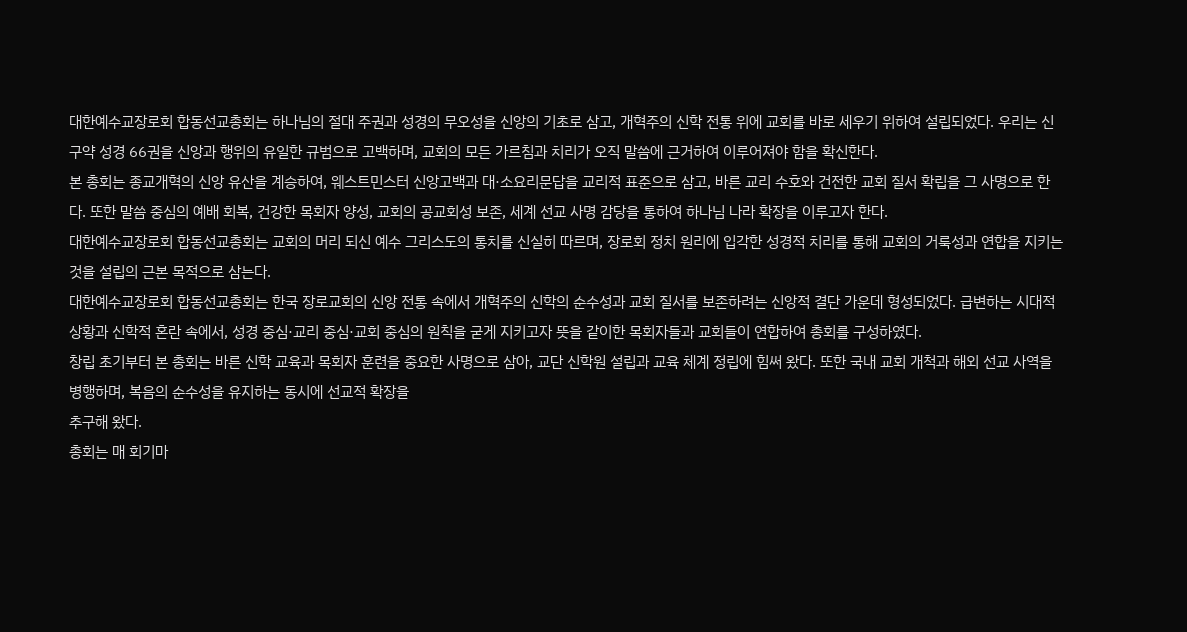대한예수교장로회 합동선교총회는 하나님의 절대 주권과 성경의 무오성을 신앙의 기초로 삼고, 개혁주의 신학 전통 위에 교회를 바로 세우기 위하여 설립되었다. 우리는 신구약 성경 66권을 신앙과 행위의 유일한 규범으로 고백하며, 교회의 모든 가르침과 치리가 오직 말씀에 근거하여 이루어져야 함을 확신한다.
본 총회는 종교개혁의 신앙 유산을 계승하여, 웨스트민스터 신앙고백과 대·소요리문답을 교리적 표준으로 삼고, 바른 교리 수호와 건전한 교회 질서 확립을 그 사명으로 한다. 또한 말씀 중심의 예배 회복, 건강한 목회자 양성, 교회의 공교회성 보존, 세계 선교 사명 감당을 통하여 하나님 나라 확장을 이루고자 한다.
대한예수교장로회 합동선교총회는 교회의 머리 되신 예수 그리스도의 통치를 신실히 따르며, 장로회 정치 원리에 입각한 성경적 치리를 통해 교회의 거룩성과 연합을 지키는 것을 설립의 근본 목적으로 삼는다.
대한예수교장로회 합동선교총회는 한국 장로교회의 신앙 전통 속에서 개혁주의 신학의 순수성과 교회 질서를 보존하려는 신앙적 결단 가운데 형성되었다. 급변하는 시대적 상황과 신학적 혼란 속에서, 성경 중심·교리 중심·교회 중심의 원칙을 굳게 지키고자 뜻을 같이한 목회자들과 교회들이 연합하여 총회를 구성하였다.
창립 초기부터 본 총회는 바른 신학 교육과 목회자 훈련을 중요한 사명으로 삼아, 교단 신학원 설립과 교육 체계 정립에 힘써 왔다. 또한 국내 교회 개척과 해외 선교 사역을 병행하며, 복음의 순수성을 유지하는 동시에 선교적 확장을
추구해 왔다.
총회는 매 회기마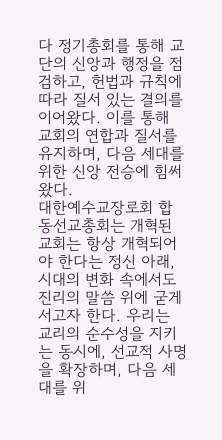다 정기총회를 통해 교단의 신앙과 행정을 점검하고, 헌법과 규칙에 따라 질서 있는 결의를
이어왔다. 이를 통해 교회의 연합과 질서를 유지하며, 다음 세대를 위한 신앙 전승에 힘써왔다.
대한예수교장로회 합동선교총회는 개혁된 교회는 항상 개혁되어야 한다는 정신 아래, 시대의 변화 속에서도 진리의 말씀 위에 굳게 서고자 한다. 우리는 교리의 순수성을 지키는 동시에, 선교적 사명을 확장하며, 다음 세대를 위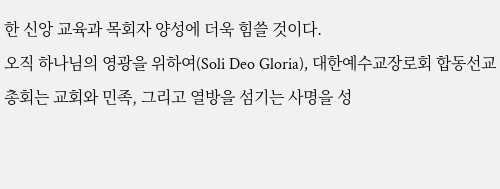한 신앙 교육과 목회자 양성에 더욱 힘쓸 것이다.
오직 하나님의 영광을 위하여(Soli Deo Gloria), 대한예수교장로회 합동선교총회는 교회와 민족, 그리고 열방을 섬기는 사명을 성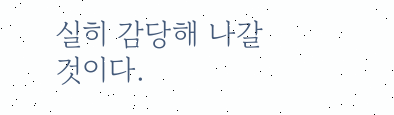실히 감당해 나갈 것이다.